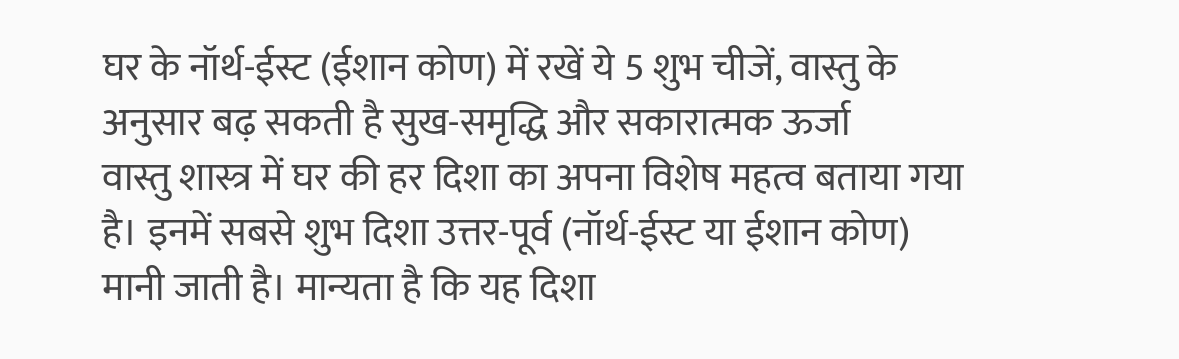घर के नॉर्थ-ईस्ट (ईशान कोण) में रखें ये 5 शुभ चीजें, वास्तु के अनुसार बढ़ सकती है सुख-समृद्धि और सकारात्मक ऊर्जा
वास्तु शास्त्र में घर की हर दिशा का अपना विशेष महत्व बताया गया है। इनमें सबसे शुभ दिशा उत्तर-पूर्व (नॉर्थ-ईस्ट या ईशान कोण) मानी जाती है। मान्यता है कि यह दिशा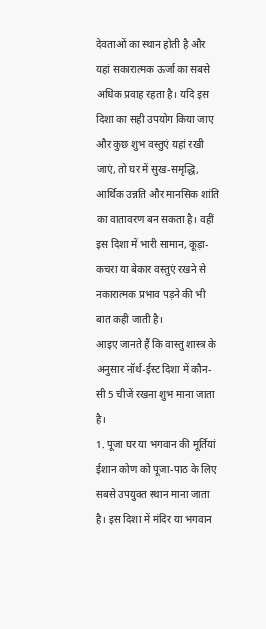देवताओं का स्थान होती है और यहां सकारात्मक ऊर्जा का सबसे अधिक प्रवाह रहता है। यदि इस दिशा का सही उपयोग किया जाए और कुछ शुभ वस्तुएं यहां रखी जाएं, तो घर में सुख-समृद्धि, आर्थिक उन्नति और मानसिक शांति का वातावरण बन सकता है। वहीं इस दिशा में भारी सामान, कूड़ा-कचरा या बेकार वस्तुएं रखने से नकारात्मक प्रभाव पड़ने की भी बात कही जाती है।
आइए जानते हैं कि वास्तु शास्त्र के अनुसार नॉर्थ-ईस्ट दिशा में कौन-सी 5 चीजें रखना शुभ माना जाता है।
1. पूजा घर या भगवान की मूर्तियां
ईशान कोण को पूजा-पाठ के लिए सबसे उपयुक्त स्थान माना जाता है। इस दिशा में मंदिर या भगवान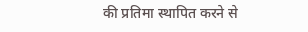की प्रतिमा स्थापित करने से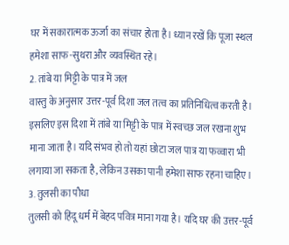घर में सकारात्मक ऊर्जा का संचार होता है। ध्यान रखें कि पूजा स्थल हमेशा साफ-सुथरा और व्यवस्थित रहे।
2. तांबे या मिट्टी के पात्र में जल
वास्तु के अनुसार उत्तर-पूर्व दिशा जल तत्व का प्रतिनिधित्व करती है। इसलिए इस दिशा में तांबे या मिट्टी के पात्र में स्वच्छ जल रखना शुभ माना जाता है। यदि संभव हो तो यहां छोटा जल पात्र या फव्वारा भी लगाया जा सकता है, लेकिन उसका पानी हमेशा साफ रहना चाहिए।
3. तुलसी का पौधा
तुलसी को हिंदू धर्म में बेहद पवित्र माना गया है। यदि घर की उत्तर-पूर्व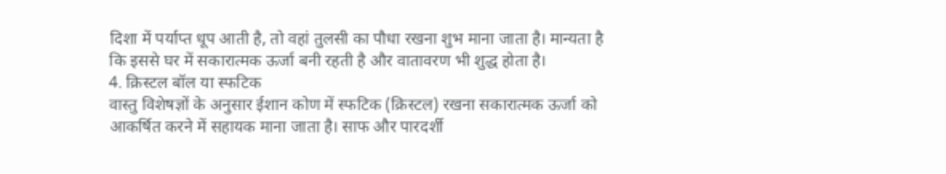दिशा में पर्याप्त धूप आती है, तो वहां तुलसी का पौधा रखना शुभ माना जाता है। मान्यता है कि इससे घर में सकारात्मक ऊर्जा बनी रहती है और वातावरण भी शुद्ध होता है।
4. क्रिस्टल बॉल या स्फटिक
वास्तु विशेषज्ञों के अनुसार ईशान कोण में स्फटिक (क्रिस्टल) रखना सकारात्मक ऊर्जा को आकर्षित करने में सहायक माना जाता है। साफ और पारदर्शी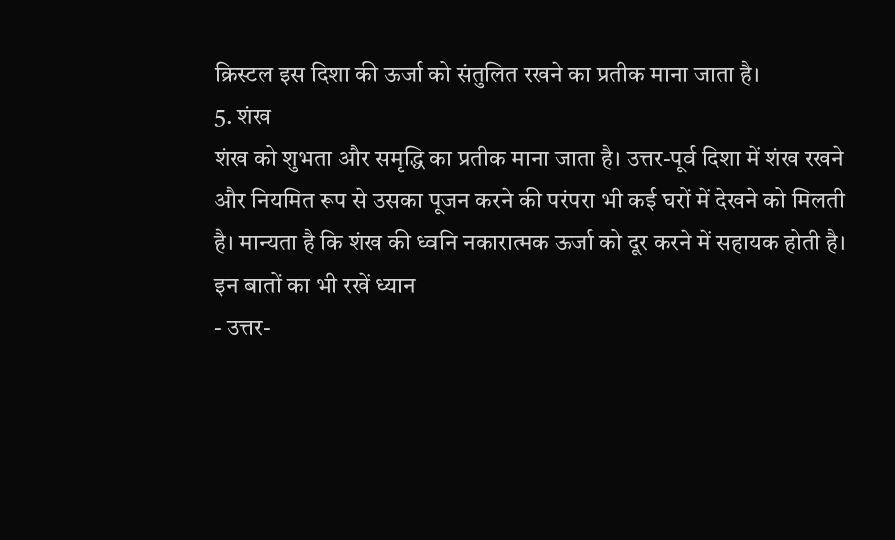क्रिस्टल इस दिशा की ऊर्जा को संतुलित रखने का प्रतीक माना जाता है।
5. शंख
शंख को शुभता और समृद्धि का प्रतीक माना जाता है। उत्तर-पूर्व दिशा में शंख रखने और नियमित रूप से उसका पूजन करने की परंपरा भी कई घरों में देखने को मिलती है। मान्यता है कि शंख की ध्वनि नकारात्मक ऊर्जा को दूर करने में सहायक होती है।
इन बातों का भी रखें ध्यान
- उत्तर-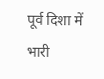पूर्व दिशा में भारी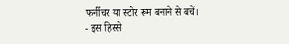फर्नीचर या स्टोर रूम बनाने से बचें।
- इस हिस्से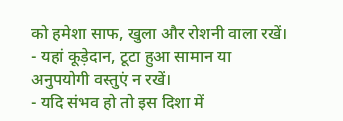को हमेशा साफ, खुला और रोशनी वाला रखें।
- यहां कूड़ेदान, टूटा हुआ सामान या अनुपयोगी वस्तुएं न रखें।
- यदि संभव हो तो इस दिशा में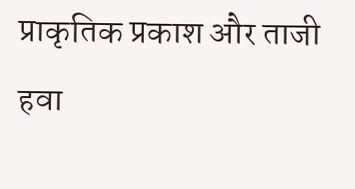प्राकृतिक प्रकाश और ताजी हवा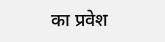का प्रवेश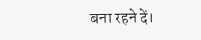बना रहने दें।